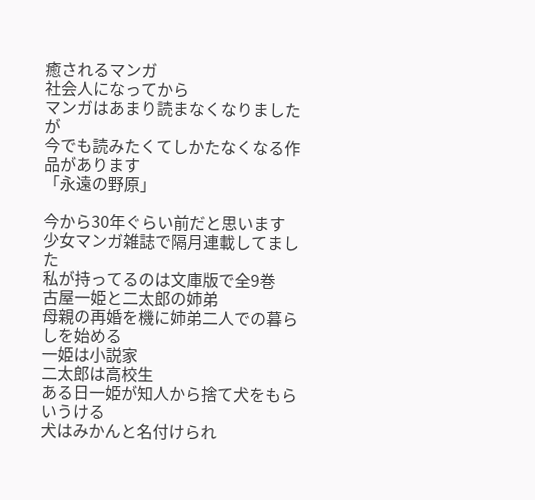癒されるマンガ
社会人になってから
マンガはあまり読まなくなりましたが
今でも読みたくてしかたなくなる作品があります
「永遠の野原」

今から30年ぐらい前だと思います
少女マンガ雑誌で隔月連載してました
私が持ってるのは文庫版で全9巻
古屋一姫と二太郎の姉弟
母親の再婚を機に姉弟二人での暮らしを始める
一姫は小説家
二太郎は高校生
ある日一姫が知人から捨て犬をもらいうける
犬はみかんと名付けられ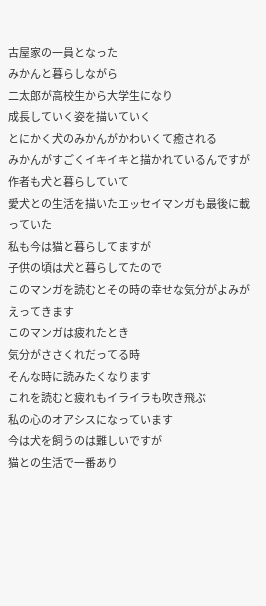古屋家の一員となった
みかんと暮らしながら
二太郎が高校生から大学生になり
成長していく姿を描いていく
とにかく犬のみかんがかわいくて癒される
みかんがすごくイキイキと描かれているんですが
作者も犬と暮らしていて
愛犬との生活を描いたエッセイマンガも最後に載っていた
私も今は猫と暮らしてますが
子供の頃は犬と暮らしてたので
このマンガを読むとその時の幸せな気分がよみがえってきます
このマンガは疲れたとき
気分がささくれだってる時
そんな時に読みたくなります
これを読むと疲れもイライラも吹き飛ぶ
私の心のオアシスになっています
今は犬を飼うのは難しいですが
猫との生活で一番あり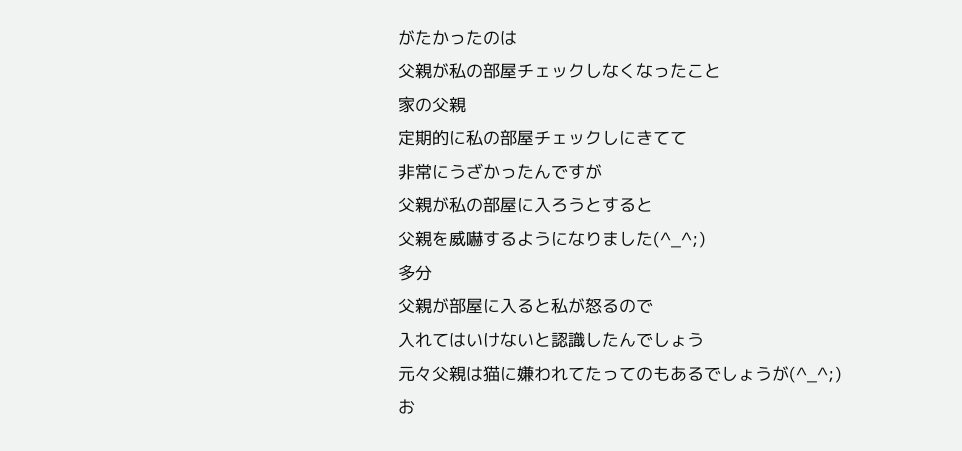がたかったのは
父親が私の部屋チェックしなくなったこと
家の父親
定期的に私の部屋チェックしにきてて
非常にうざかったんですが
父親が私の部屋に入ろうとすると
父親を威嚇するようになりました(^_^;)
多分
父親が部屋に入ると私が怒るので
入れてはいけないと認識したんでしょう
元々父親は猫に嫌われてたってのもあるでしょうが(^_^;)
お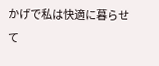かげで私は快適に暮らせて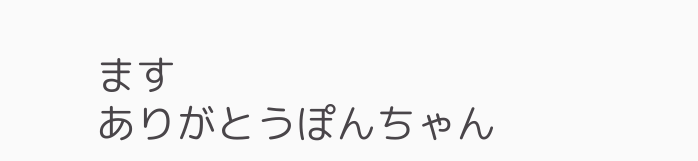ます
ありがとうぽんちゃん